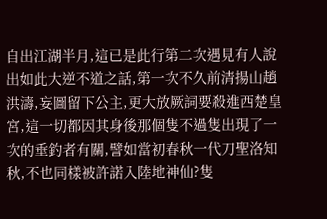自出江湖半月,這已是此行第二次遇見有人說出如此大逆不道之話,第一次不久前清揚山趙洪濤,妄圖留下公主,更大放厥詞要殺進西楚皇宮,這一切都因其身後那個隻不過隻出現了一次的垂釣者有關,譬如當初春秋一代刀聖洛知秋,不也同樣被許諾入陸地神仙?隻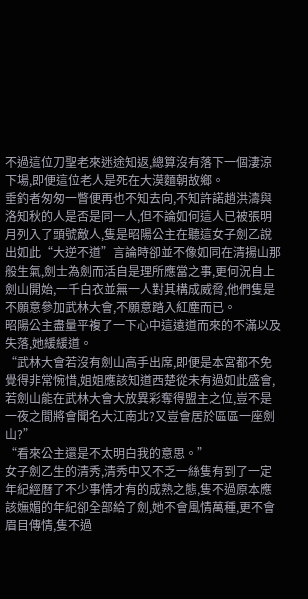不過這位刀聖老來迷途知返,總算沒有落下一個淒涼下場,即便這位老人是死在大漠麵朝故鄉。
垂釣者匆匆一瞥便再也不知去向,不知許諾趙洪濤與洛知秋的人是否是同一人,但不論如何這人已被張明月列入了頭號敵人,隻是昭陽公主在聽這女子劍乙說出如此“大逆不道”言論時卻並不像如同在清揚山那般生氣,劍士為劍而活自是理所應當之事,更何況自上劍山開始,一千白衣並無一人對其構成威脅,他們隻是不願意參加武林大會,不願意踏入紅塵而已。
昭陽公主盡量平複了一下心中這遠道而來的不滿以及失落,她緩緩道。
“武林大會若沒有劍山高手出席,即便是本宮都不免覺得非常惋惜,姐姐應該知道西楚從未有過如此盛會,若劍山能在武林大會大放異彩奪得盟主之位,豈不是一夜之間將會聞名大江南北?又豈會居於區區一座劍山?”
“看來公主還是不太明白我的意思。”
女子劍乙生的清秀,清秀中又不乏一絲隻有到了一定年紀經曆了不少事情才有的成熟之態,隻不過原本應該嫵媚的年紀卻全部給了劍,她不會風情萬種,更不會眉目傳情,隻不過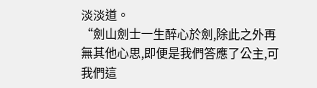淡淡道。
“劍山劍士一生醉心於劍,除此之外再無其他心思,即便是我們答應了公主,可我們這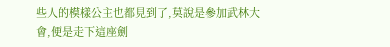些人的模樣公主也都見到了,莫說是參加武林大會,便是走下這座劍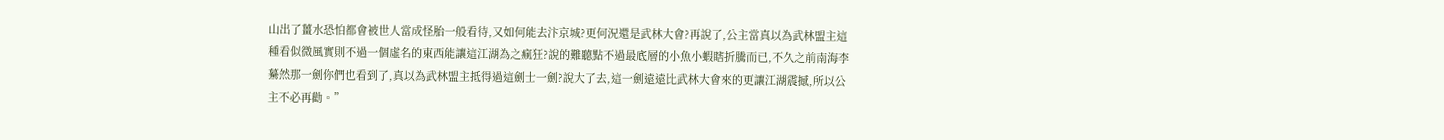山出了薑水恐怕都會被世人當成怪胎一般看待,又如何能去汴京城?更何況還是武林大會?再說了,公主當真以為武林盟主這種看似微風實則不過一個虛名的東西能讓這江湖為之瘋狂?說的難聽點不過最底層的小魚小蝦瞎折騰而已,不久之前南海李驀然那一劍你們也看到了,真以為武林盟主抵得過這劍士一劍?說大了去,這一劍遠遠比武林大會來的更讓江湖震撼,所以公主不必再勸。”